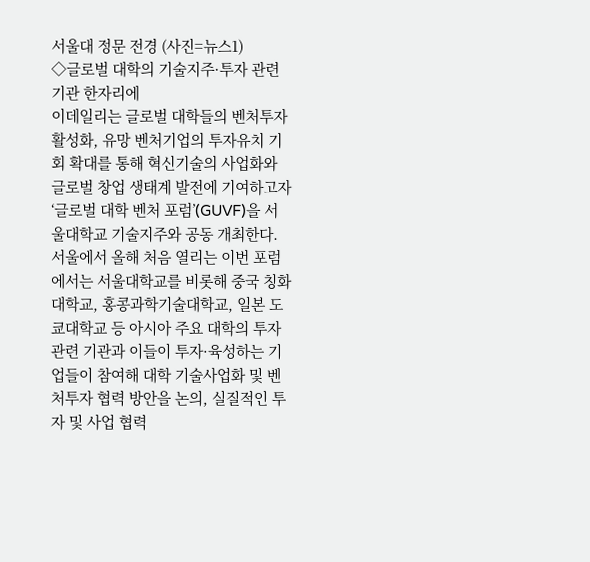서울대 정문 전경 (사진=뉴스1)
◇글로벌 대학의 기술지주·투자 관련 기관 한자리에
이데일리는 글로벌 대학들의 벤처투자 활성화, 유망 벤처기업의 투자유치 기회 확대를 통해 혁신기술의 사업화와 글로벌 창업 생태계 발전에 기여하고자 ‘글로벌 대학 벤처 포럼’(GUVF)을 서울대학교 기술지주와 공동 개최한다. 서울에서 올해 처음 열리는 이번 포럼에서는 서울대학교를 비롯해 중국 칭화대학교, 홍콩과학기술대학교, 일본 도쿄대학교 등 아시아 주요 대학의 투자 관련 기관과 이들이 투자·육성하는 기업들이 참여해 대학 기술사업화 및 벤처투자 협력 방안을 논의, 실질적인 투자 및 사업 협력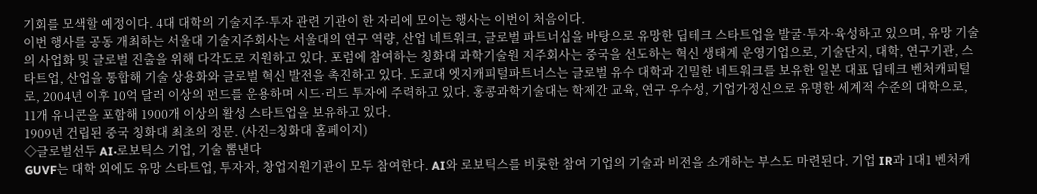기회를 모색할 예정이다. 4대 대학의 기술지주·투자 관련 기관이 한 자리에 모이는 행사는 이번이 처음이다.
이번 행사를 공동 개최하는 서울대 기술지주회사는 서울대의 연구 역량, 산업 네트워크, 글로벌 파트너십을 바탕으로 유망한 딥테크 스타트업을 발굴·투자·육성하고 있으며, 유망 기술의 사업화 및 글로벌 진출을 위해 다각도로 지원하고 있다. 포럼에 참여하는 칭화대 과학기술원 지주회사는 중국을 선도하는 혁신 생태계 운영기업으로, 기술단지, 대학, 연구기관, 스타트업, 산업을 통합해 기술 상용화와 글로벌 혁신 발전을 촉진하고 있다. 도쿄대 엣지캐피털파트너스는 글로벌 유수 대학과 긴밀한 네트워크를 보유한 일본 대표 딥테크 벤처캐피털로, 2004년 이후 10억 달러 이상의 펀드를 운용하며 시드·리드 투자에 주력하고 있다. 홍콩과학기술대는 학제간 교육, 연구 우수성, 기업가정신으로 유명한 세계적 수준의 대학으로, 11개 유니콘을 포함해 1900개 이상의 활성 스타트업을 보유하고 있다.
1909년 건립된 중국 칭화대 최초의 정문. (사진=칭화대 홈페이지)
◇글로벌선두 AI·로보틱스 기업, 기술 뽐낸다
GUVF는 대학 외에도 유망 스타트업, 투자자, 창업지원기관이 모두 참여한다. AI와 로보틱스를 비롯한 참여 기업의 기술과 비전을 소개하는 부스도 마련된다. 기업 IR과 1대1 벤처캐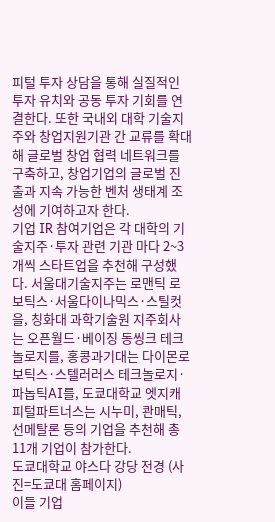피털 투자 상담을 통해 실질적인 투자 유치와 공동 투자 기회를 연결한다. 또한 국내외 대학 기술지주와 창업지원기관 간 교류를 확대해 글로벌 창업 협력 네트워크를 구축하고, 창업기업의 글로벌 진출과 지속 가능한 벤처 생태계 조성에 기여하고자 한다.
기업 IR 참여기업은 각 대학의 기술지주·투자 관련 기관 마다 2~3개씩 스타트업을 추천해 구성했다. 서울대기술지주는 로맨틱 로보틱스·서울다이나믹스·스틸컷을, 칭화대 과학기술원 지주회사는 오픈월드·베이징 동씽크 테크놀로지를, 홍콩과기대는 다이몬로보틱스·스텔러러스 테크놀로지·파놉틱AI를, 도쿄대학교 엣지캐피털파트너스는 시누미, 콴매틱, 선메탈론 등의 기업을 추천해 총 11개 기업이 참가한다.
도쿄대학교 야스다 강당 전경 (사진=도쿄대 홈페이지)
이들 기업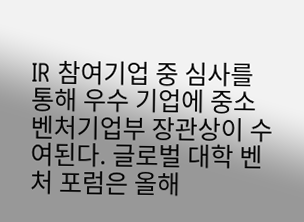IR 참여기업 중 심사를 통해 우수 기업에 중소벤처기업부 장관상이 수여된다. 글로벌 대학 벤처 포럼은 올해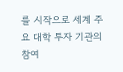를 시작으로 세계 주요 대학 투자 기관의 참여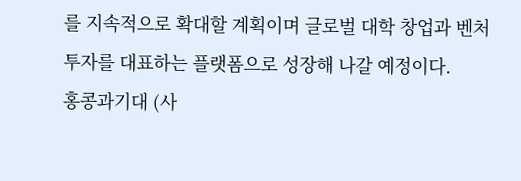를 지속적으로 확대할 계획이며 글로벌 대학 창업과 벤처투자를 대표하는 플랫폼으로 성장해 나갈 예정이다.
홍콩과기대 (사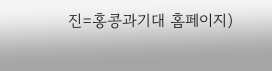진=홍콩과기대 홈페이지)